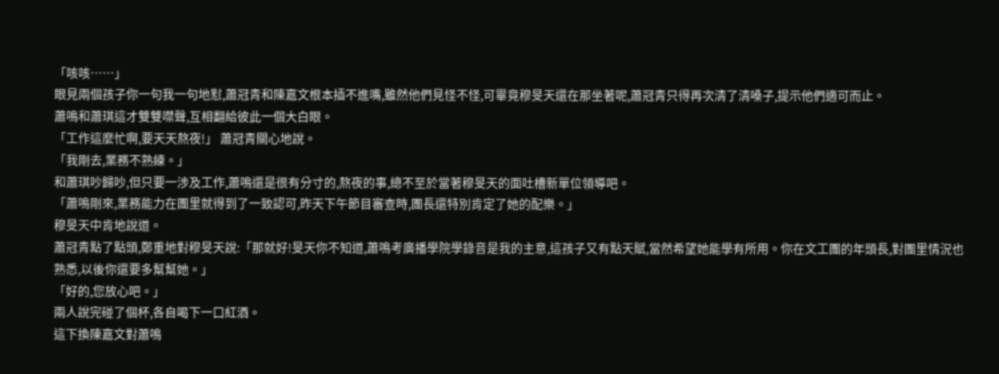「咳咳……」
眼見兩個孩子你一句我一句地懟,蕭冠青和陳嘉文根本插不進嘴,雖然他們見怪不怪,可畢竟穆旻天還在那坐著呢,蕭冠青只得再次清了清嗓子,提示他們適可而止。
蕭鳴和蕭琪這才雙雙噤聲,互相翻給彼此一個大白眼。
「工作這麼忙啊,要天天熬夜!」 蕭冠青關心地說。
「我剛去,業務不熟練。」
和蕭琪吵歸吵,但只要一涉及工作,蕭鳴還是很有分寸的,熬夜的事,總不至於當著穆旻天的面吐槽新單位領導吧。
「蕭鳴剛來,業務能力在團里就得到了一致認可,昨天下午節目審查時,團長還特別肯定了她的配樂。」
穆旻天中肯地說道。
蕭冠青點了點頭,鄭重地對穆旻天說:「那就好!旻天你不知道,蕭鳴考廣播學院學錄音是我的主意,這孩子又有點天賦,當然希望她能學有所用。你在文工團的年頭長,對團里情況也熟悉,以後你還要多幫幫她。」
「好的,您放心吧。」
兩人說完碰了個杯,各自喝下一口紅酒。
這下換陳嘉文對蕭鳴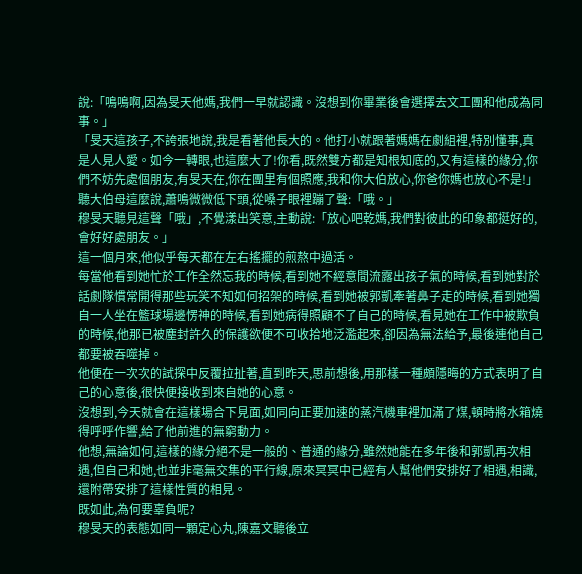說:「鳴鳴啊,因為旻天他媽,我們一早就認識。沒想到你畢業後會選擇去文工團和他成為同事。」
「旻天這孩子,不誇張地說,我是看著他長大的。他打小就跟著媽媽在劇組裡,特別懂事,真是人見人愛。如今一轉眼,也這麼大了!你看,既然雙方都是知根知底的,又有這樣的緣分,你們不妨先處個朋友,有旻天在,你在團里有個照應,我和你大伯放心,你爸你媽也放心不是!」
聽大伯母這麼說,蕭鳴微微低下頭,從嗓子眼裡蹦了聲:「哦。」
穆旻天聽見這聲「哦」,不覺漾出笑意,主動說:「放心吧乾媽,我們對彼此的印象都挺好的,會好好處朋友。」
這一個月來,他似乎每天都在左右搖擺的煎熬中過活。
每當他看到她忙於工作全然忘我的時候,看到她不經意間流露出孩子氣的時候,看到她對於話劇隊慣常開得那些玩笑不知如何招架的時候,看到她被郭凱牽著鼻子走的時候,看到她獨自一人坐在籃球場邊愣神的時候,看到她病得照顧不了自己的時候,看見她在工作中被欺負的時候,他那已被塵封許久的保護欲便不可收拾地泛濫起來,卻因為無法給予,最後連他自己都要被吞噬掉。
他便在一次次的試探中反覆拉扯著,直到昨天,思前想後,用那樣一種頗隱晦的方式表明了自己的心意後,很快便接收到來自她的心意。
沒想到,今天就會在這樣場合下見面,如同向正要加速的蒸汽機車裡加滿了煤,頓時將水箱燒得呼呼作響,給了他前進的無窮動力。
他想,無論如何,這樣的緣分絕不是一般的、普通的緣分,雖然她能在多年後和郭凱再次相遇,但自己和她,也並非毫無交集的平行線,原來冥冥中已經有人幫他們安排好了相遇,相識,還附帶安排了這樣性質的相見。
既如此,為何要辜負呢?
穆旻天的表態如同一顆定心丸,陳嘉文聽後立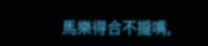馬樂得合不攏嘴,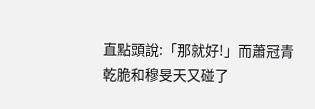直點頭說:「那就好!」而蕭冠青乾脆和穆旻天又碰了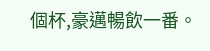個杯,豪邁暢飲一番。